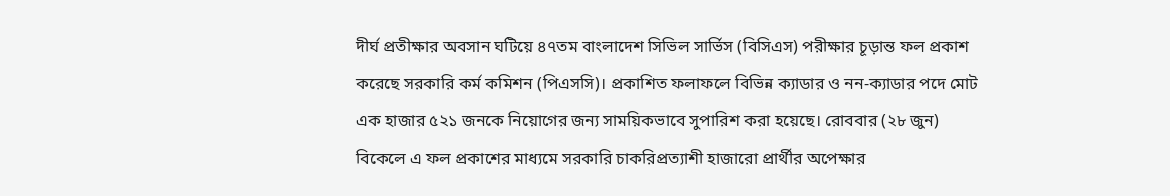দীর্ঘ প্রতীক্ষার অবসান ঘটিয়ে ৪৭তম বাংলাদেশ সিভিল সার্ভিস (বিসিএস) পরীক্ষার চূড়ান্ত ফল প্রকাশ করেছে সরকারি কর্ম কমিশন (পিএসসি)। প্রকাশিত ফলাফলে বিভিন্ন ক্যাডার ও নন-ক্যাডার পদে মোট এক হাজার ৫২১ জনকে নিয়োগের জন্য সাময়িকভাবে সুপারিশ করা হয়েছে। রোববার (২৮ জুন) বিকেলে এ ফল প্রকাশের মাধ্যমে সরকারি চাকরিপ্রত্যাশী হাজারো প্রার্থীর অপেক্ষার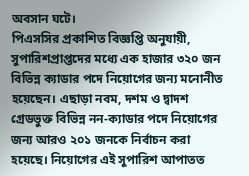অবসান ঘটে।
পিএসসির প্রকাশিত বিজ্ঞপ্তি অনুযায়ী, সুপারিশপ্রাপ্তদের মধ্যে এক হাজার ৩২০ জন বিভিন্ন ক্যাডার পদে নিয়োগের জন্য মনোনীত হয়েছেন। এছাড়া নবম, দশম ও দ্বাদশ গ্রেডভুক্ত বিভিন্ন নন-ক্যাডার পদে নিয়োগের জন্য আরও ২০১ জনকে নির্বাচন করা হয়েছে। নিয়োগের এই সুপারিশ আপাতত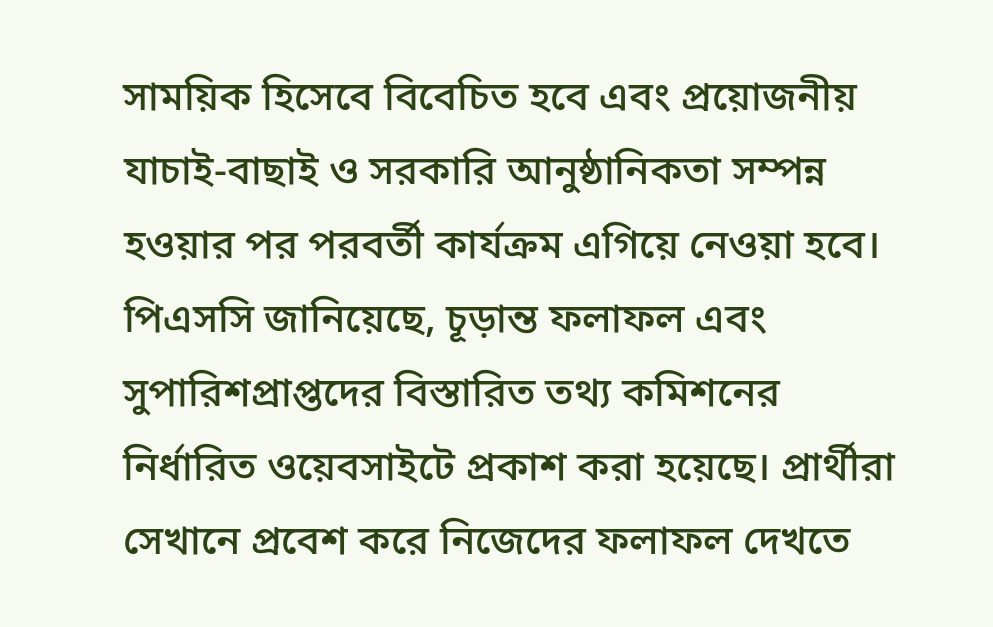সাময়িক হিসেবে বিবেচিত হবে এবং প্রয়োজনীয় যাচাই-বাছাই ও সরকারি আনুষ্ঠানিকতা সম্পন্ন হওয়ার পর পরবর্তী কার্যক্রম এগিয়ে নেওয়া হবে।
পিএসসি জানিয়েছে, চূড়ান্ত ফলাফল এবং সুপারিশপ্রাপ্তদের বিস্তারিত তথ্য কমিশনের নির্ধারিত ওয়েবসাইটে প্রকাশ করা হয়েছে। প্রার্থীরা সেখানে প্রবেশ করে নিজেদের ফলাফল দেখতে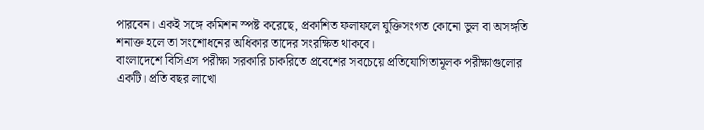পারবেন। একই সঙ্গে কমিশন স্পষ্ট করেছে, প্রকাশিত ফলাফলে যুক্তিসংগত কোনো ভুল বা অসঙ্গতি শনাক্ত হলে তা সংশোধনের অধিকার তাদের সংরক্ষিত থাকবে।
বাংলাদেশে বিসিএস পরীক্ষা সরকারি চাকরিতে প্রবেশের সবচেয়ে প্রতিযোগিতামূলক পরীক্ষাগুলোর একটি। প্রতি বছর লাখো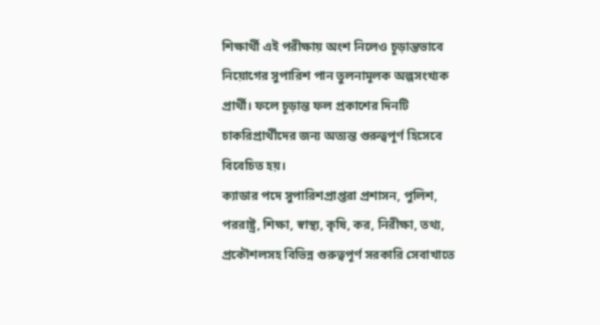শিক্ষার্থী এই পরীক্ষায় অংশ নিলেও চূড়ান্তভাবে নিয়োগের সুপারিশ পান তুলনামূলক অল্পসংখ্যক প্রার্থী। ফলে চূড়ান্ত ফল প্রকাশের দিনটি চাকরিপ্রার্থীদের জন্য অত্যন্ত গুরুত্বপূর্ণ হিসেবে বিবেচিত হয়।
ক্যাডার পদে সুপারিশপ্রাপ্তরা প্রশাসন, পুলিশ, পররাষ্ট্র, শিক্ষা, স্বাস্থ্য, কৃষি, কর, নিরীক্ষা, তথ্য, প্রকৌশলসহ বিভিন্ন গুরুত্বপূর্ণ সরকারি সেবাখাতে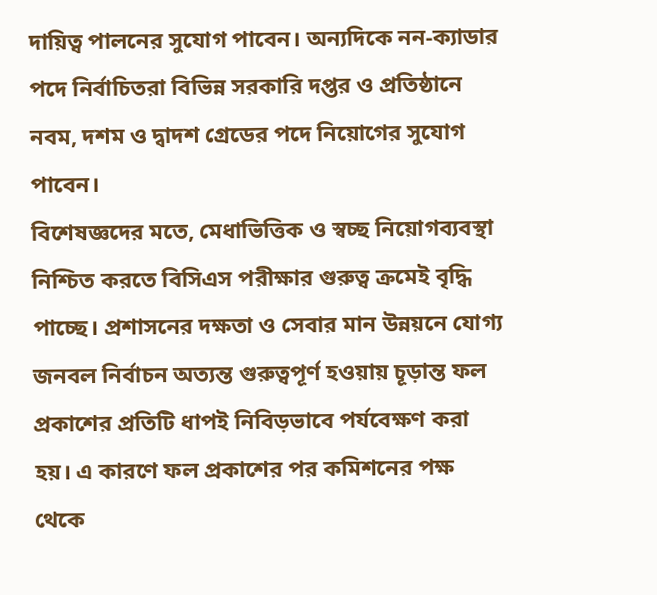দায়িত্ব পালনের সুযোগ পাবেন। অন্যদিকে নন-ক্যাডার পদে নির্বাচিতরা বিভিন্ন সরকারি দপ্তর ও প্রতিষ্ঠানে নবম, দশম ও দ্বাদশ গ্রেডের পদে নিয়োগের সুযোগ পাবেন।
বিশেষজ্ঞদের মতে, মেধাভিত্তিক ও স্বচ্ছ নিয়োগব্যবস্থা নিশ্চিত করতে বিসিএস পরীক্ষার গুরুত্ব ক্রমেই বৃদ্ধি পাচ্ছে। প্রশাসনের দক্ষতা ও সেবার মান উন্নয়নে যোগ্য জনবল নির্বাচন অত্যন্ত গুরুত্বপূর্ণ হওয়ায় চূড়ান্ত ফল প্রকাশের প্রতিটি ধাপই নিবিড়ভাবে পর্যবেক্ষণ করা হয়। এ কারণে ফল প্রকাশের পর কমিশনের পক্ষ থেকে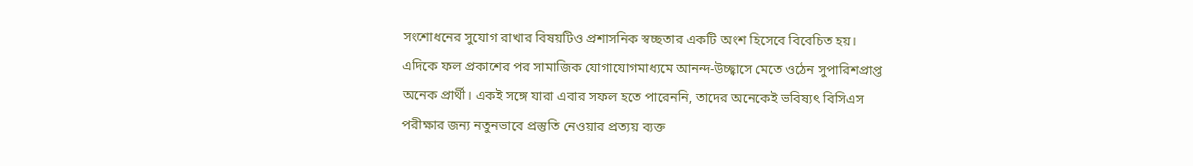সংশোধনের সুযোগ রাখার বিষয়টিও প্রশাসনিক স্বচ্ছতার একটি অংশ হিসেবে বিবেচিত হয়।
এদিকে ফল প্রকাশের পর সামাজিক যোগাযোগমাধ্যমে আনন্দ-উচ্ছ্বাসে মেতে ওঠেন সুপারিশপ্রাপ্ত অনেক প্রার্থী। একই সঙ্গে যারা এবার সফল হতে পারেননি, তাদের অনেকেই ভবিষ্যৎ বিসিএস পরীক্ষার জন্য নতুনভাবে প্রস্তুতি নেওয়ার প্রত্যয় ব্যক্ত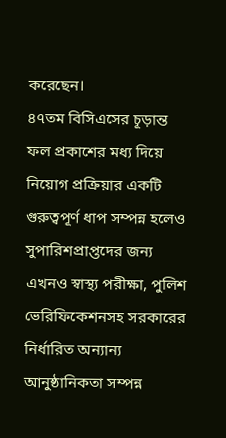করেছেন।
৪৭তম বিসিএসের চূড়ান্ত ফল প্রকাশের মধ্য দিয়ে নিয়োগ প্রক্রিয়ার একটি গুরুত্বপূর্ণ ধাপ সম্পন্ন হলেও সুপারিশপ্রাপ্তদের জন্য এখনও স্বাস্থ্য পরীক্ষা, পুলিশ ভেরিফিকেশনসহ সরকারের নির্ধারিত অন্যান্য আনুষ্ঠানিকতা সম্পন্ন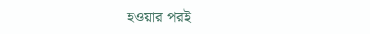হওয়ার পরই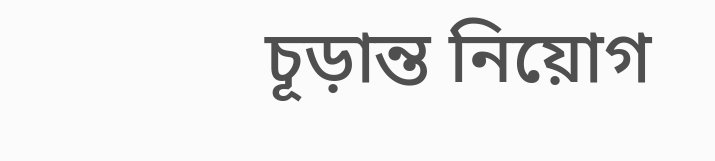চূড়ান্ত নিয়োগ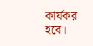কার্যকর হবে।